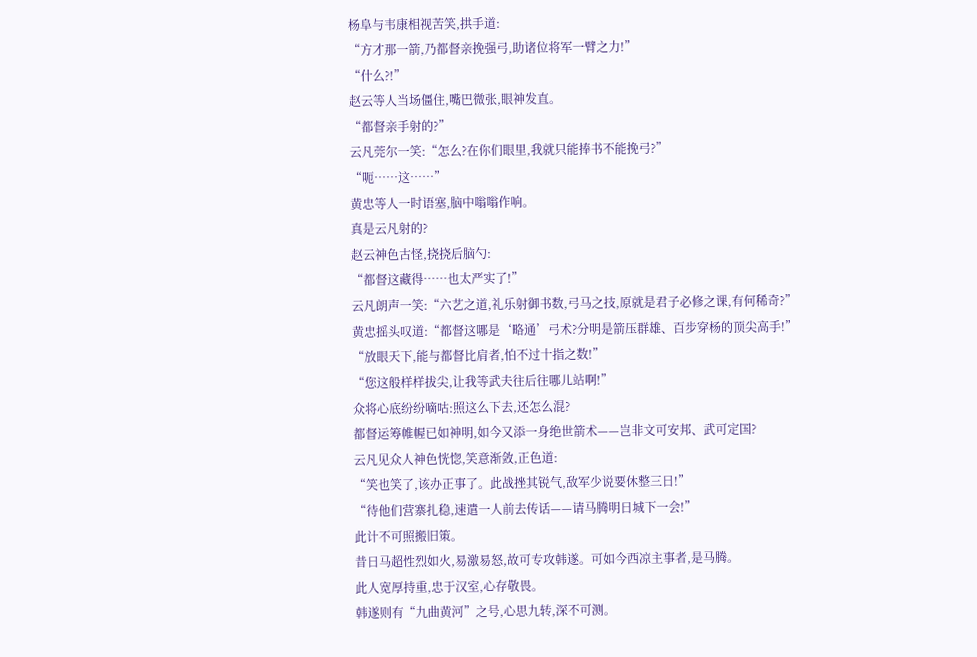杨阜与韦康相视苦笑,拱手道:
“方才那一箭,乃都督亲挽强弓,助诸位将军一臂之力!”
“什么?!”
赵云等人当场僵住,嘴巴微张,眼神发直。
“都督亲手射的?”
云凡莞尔一笑:“怎么?在你们眼里,我就只能捧书不能挽弓?”
“呃……这……”
黄忠等人一时语塞,脑中嗡嗡作响。
真是云凡射的?
赵云神色古怪,挠挠后脑勺:
“都督这藏得……也太严实了!”
云凡朗声一笑:“六艺之道,礼乐射御书数,弓马之技,原就是君子必修之课,有何稀奇?”
黄忠摇头叹道:“都督这哪是‘略通’弓术?分明是箭压群雄、百步穿杨的顶尖高手!”
“放眼天下,能与都督比肩者,怕不过十指之数!”
“您这般样样拔尖,让我等武夫往后往哪儿站啊!”
众将心底纷纷嘀咕:照这么下去,还怎么混?
都督运筹帷幄已如神明,如今又添一身绝世箭术——岂非文可安邦、武可定国?
云凡见众人神色恍惚,笑意渐敛,正色道:
“笑也笑了,该办正事了。此战挫其锐气,敌军少说要休整三日!”
“待他们营寨扎稳,速遣一人前去传话——请马腾明日城下一会!”
此计不可照搬旧策。
昔日马超性烈如火,易激易怒,故可专攻韩遂。可如今西凉主事者,是马腾。
此人宽厚持重,忠于汉室,心存敬畏。
韩遂则有“九曲黄河”之号,心思九转,深不可测。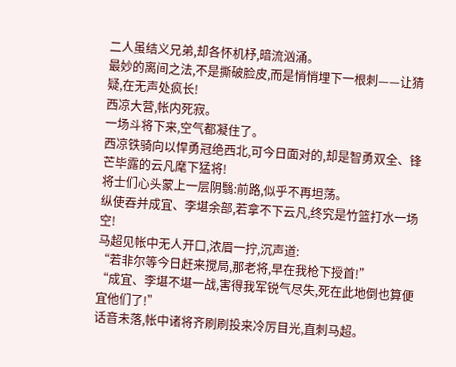二人虽结义兄弟,却各怀机杼,暗流汹涌。
最妙的离间之法,不是撕破脸皮,而是悄悄埋下一根刺——让猜疑,在无声处疯长!
西凉大营,帐内死寂。
一场斗将下来,空气都凝住了。
西凉铁骑向以悍勇冠绝西北,可今日面对的,却是智勇双全、锋芒毕露的云凡麾下猛将!
将士们心头蒙上一层阴翳:前路,似乎不再坦荡。
纵使吞并成宜、李堪余部,若拿不下云凡,终究是竹篮打水一场空!
马超见帐中无人开口,浓眉一拧,沉声道:
“若非尔等今日赶来搅局,那老将,早在我枪下授首!”
“成宜、李堪不堪一战,害得我军锐气尽失,死在此地倒也算便宜他们了!”
话音未落,帐中诸将齐刷刷投来冷厉目光,直刺马超。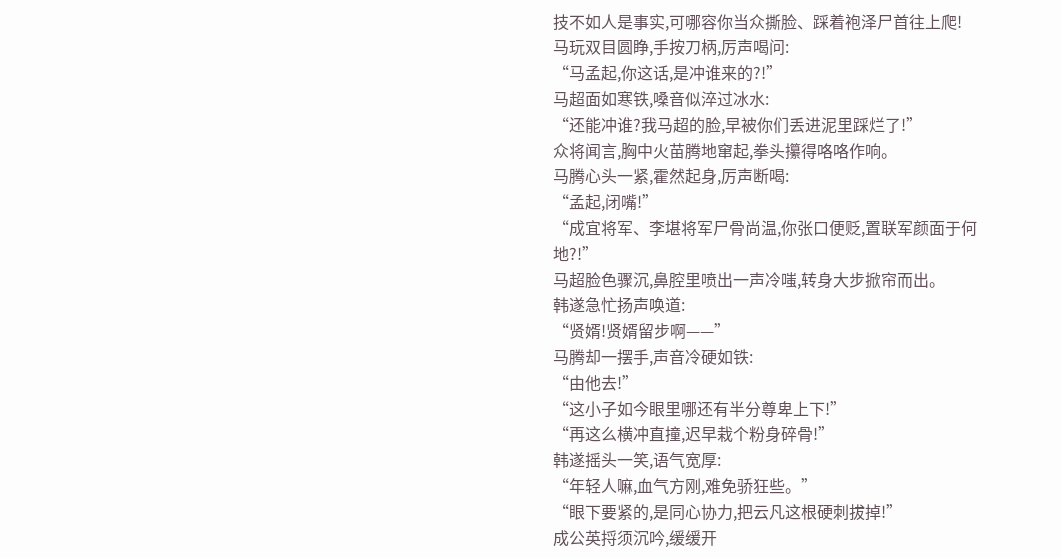技不如人是事实,可哪容你当众撕脸、踩着袍泽尸首往上爬!
马玩双目圆睁,手按刀柄,厉声喝问:
“马孟起,你这话,是冲谁来的?!”
马超面如寒铁,嗓音似淬过冰水:
“还能冲谁?我马超的脸,早被你们丢进泥里踩烂了!”
众将闻言,胸中火苗腾地窜起,拳头攥得咯咯作响。
马腾心头一紧,霍然起身,厉声断喝:
“孟起,闭嘴!”
“成宜将军、李堪将军尸骨尚温,你张口便贬,置联军颜面于何地?!”
马超脸色骤沉,鼻腔里喷出一声冷嗤,转身大步掀帘而出。
韩遂急忙扬声唤道:
“贤婿!贤婿留步啊——”
马腾却一摆手,声音冷硬如铁:
“由他去!”
“这小子如今眼里哪还有半分尊卑上下!”
“再这么横冲直撞,迟早栽个粉身碎骨!”
韩遂摇头一笑,语气宽厚:
“年轻人嘛,血气方刚,难免骄狂些。”
“眼下要紧的,是同心协力,把云凡这根硬刺拔掉!”
成公英捋须沉吟,缓缓开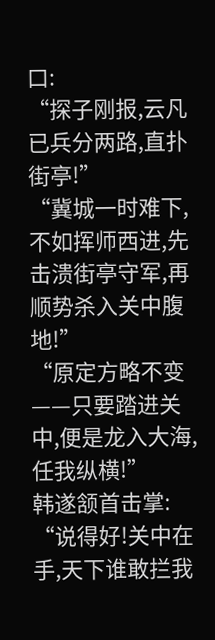口:
“探子刚报,云凡已兵分两路,直扑街亭!”
“冀城一时难下,不如挥师西进,先击溃街亭守军,再顺势杀入关中腹地!”
“原定方略不变——只要踏进关中,便是龙入大海,任我纵横!”
韩遂颔首击掌:
“说得好!关中在手,天下谁敢拦我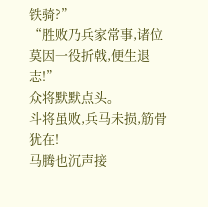铁骑?”
“胜败乃兵家常事,诸位莫因一役折戟,便生退志!”
众将默默点头。
斗将虽败,兵马未损,筋骨犹在!
马腾也沉声接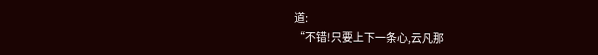道:
“不错!只要上下一条心,云凡那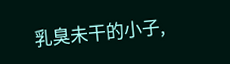乳臭未干的小子,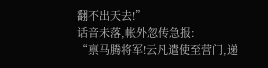翻不出天去!”
话音未落,帐外忽传急报:
“禀马腾将军!云凡遣使至营门,递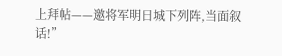上拜帖——邀将军明日城下列阵,当面叙话!”